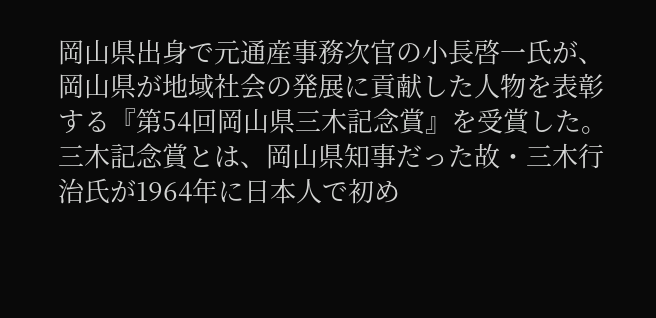岡山県出身で元通産事務次官の小長啓一氏が、岡山県が地域社会の発展に貢献した人物を表彰する『第54回岡山県三木記念賞』を受賞した。 三木記念賞とは、岡山県知事だった故・三木行治氏が1964年に日本人で初め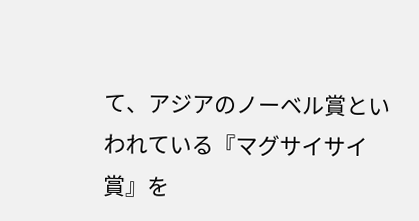て、アジアのノーベル賞といわれている『マグサイサイ賞』を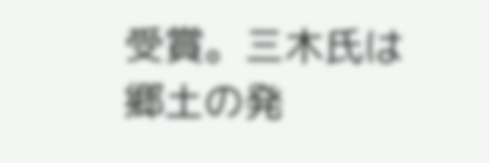受賞。三木氏は郷土の発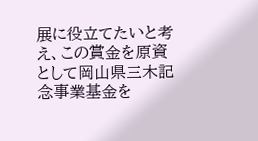展に役立てたいと考え、この賞金を原資として岡山県三木記念事業基金を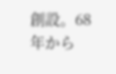創設。68年から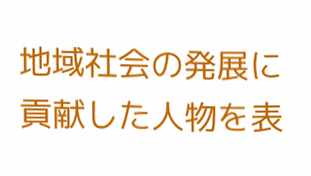地域社会の発展に貢献した人物を表